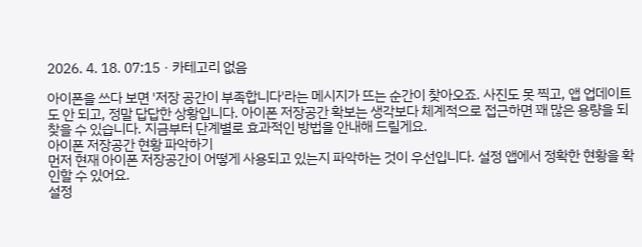2026. 4. 18. 07:15ㆍ카테고리 없음

아이폰을 쓰다 보면 '저장 공간이 부족합니다'라는 메시지가 뜨는 순간이 찾아오죠. 사진도 못 찍고, 앱 업데이트도 안 되고, 정말 답답한 상황입니다. 아이폰 저장공간 확보는 생각보다 체계적으로 접근하면 꽤 많은 용량을 되찾을 수 있습니다. 지금부터 단계별로 효과적인 방법을 안내해 드릴게요.
아이폰 저장공간 현황 파악하기
먼저 현재 아이폰 저장공간이 어떻게 사용되고 있는지 파악하는 것이 우선입니다. 설정 앱에서 정확한 현황을 확인할 수 있어요.
설정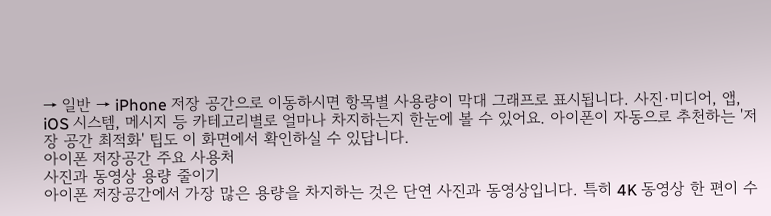→ 일반 → iPhone 저장 공간으로 이동하시면 항목별 사용량이 막대 그래프로 표시됩니다. 사진·미디어, 앱, iOS 시스템, 메시지 등 카테고리별로 얼마나 차지하는지 한눈에 볼 수 있어요. 아이폰이 자동으로 추천하는 '저장 공간 최적화' 팁도 이 화면에서 확인하실 수 있답니다.
아이폰 저장공간 주요 사용처
사진과 동영상 용량 줄이기
아이폰 저장공간에서 가장 많은 용량을 차지하는 것은 단연 사진과 동영상입니다. 특히 4K 동영상 한 편이 수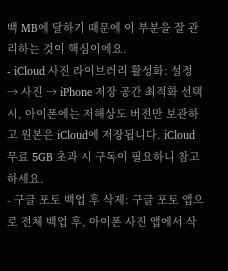백 MB에 달하기 때문에 이 부분을 잘 관리하는 것이 핵심이에요.
- iCloud 사진 라이브러리 활성화: 설정 → 사진 → iPhone 저장 공간 최적화 선택 시, 아이폰에는 저해상도 버전만 보관하고 원본은 iCloud에 저장됩니다. iCloud 무료 5GB 초과 시 구독이 필요하니 참고하세요.
- 구글 포토 백업 후 삭제: 구글 포토 앱으로 전체 백업 후, 아이폰 사진 앱에서 삭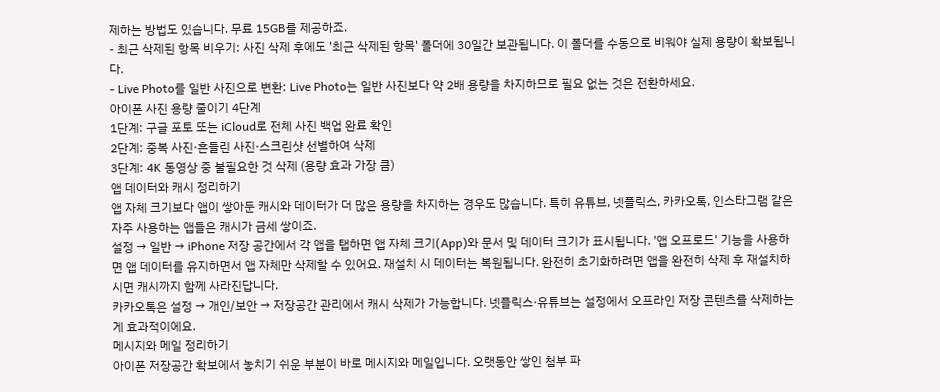제하는 방법도 있습니다. 무료 15GB를 제공하죠.
- 최근 삭제된 항목 비우기: 사진 삭제 후에도 '최근 삭제된 항목' 폴더에 30일간 보관됩니다. 이 폴더를 수동으로 비워야 실제 용량이 확보됩니다.
- Live Photo를 일반 사진으로 변환: Live Photo는 일반 사진보다 약 2배 용량을 차지하므로 필요 없는 것은 전환하세요.
아이폰 사진 용량 줄이기 4단계
1단계: 구글 포토 또는 iCloud로 전체 사진 백업 완료 확인
2단계: 중복 사진·흔들린 사진·스크린샷 선별하여 삭제
3단계: 4K 동영상 중 불필요한 것 삭제 (용량 효과 가장 큼)
앱 데이터와 캐시 정리하기
앱 자체 크기보다 앱이 쌓아둔 캐시와 데이터가 더 많은 용량을 차지하는 경우도 많습니다. 특히 유튜브, 넷플릭스, 카카오톡, 인스타그램 같은 자주 사용하는 앱들은 캐시가 금세 쌓이죠.
설정 → 일반 → iPhone 저장 공간에서 각 앱을 탭하면 앱 자체 크기(App)와 문서 및 데이터 크기가 표시됩니다. '앱 오프로드' 기능을 사용하면 앱 데이터를 유지하면서 앱 자체만 삭제할 수 있어요. 재설치 시 데이터는 복원됩니다. 완전히 초기화하려면 앱을 완전히 삭제 후 재설치하시면 캐시까지 함께 사라진답니다.
카카오톡은 설정 → 개인/보안 → 저장공간 관리에서 캐시 삭제가 가능합니다. 넷플릭스·유튜브는 설정에서 오프라인 저장 콘텐츠를 삭제하는 게 효과적이에요.
메시지와 메일 정리하기
아이폰 저장공간 확보에서 놓치기 쉬운 부분이 바로 메시지와 메일입니다. 오랫동안 쌓인 첨부 파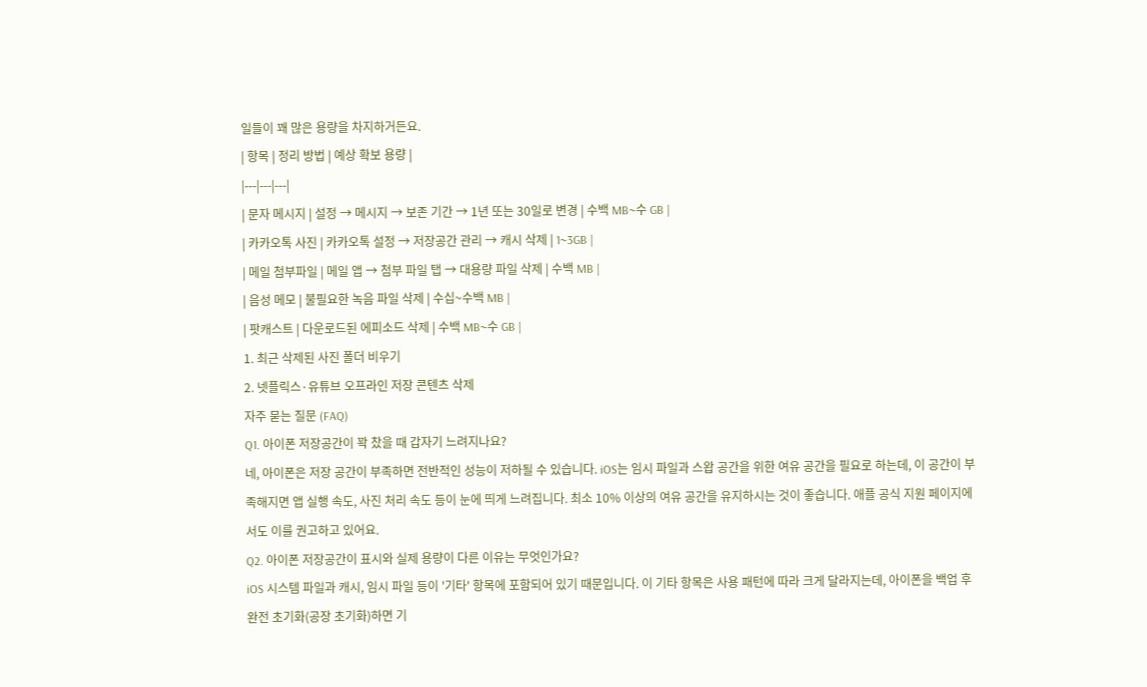일들이 꽤 많은 용량을 차지하거든요.
| 항목 | 정리 방법 | 예상 확보 용량 |
|---|---|---|
| 문자 메시지 | 설정 → 메시지 → 보존 기간 → 1년 또는 30일로 변경 | 수백 MB~수 GB |
| 카카오톡 사진 | 카카오톡 설정 → 저장공간 관리 → 캐시 삭제 | 1~3GB |
| 메일 첨부파일 | 메일 앱 → 첨부 파일 탭 → 대용량 파일 삭제 | 수백 MB |
| 음성 메모 | 불필요한 녹음 파일 삭제 | 수십~수백 MB |
| 팟캐스트 | 다운로드된 에피소드 삭제 | 수백 MB~수 GB |
1. 최근 삭제된 사진 폴더 비우기
2. 넷플릭스·유튜브 오프라인 저장 콘텐츠 삭제
자주 묻는 질문 (FAQ)
Q1. 아이폰 저장공간이 꽉 찼을 때 갑자기 느려지나요?
네, 아이폰은 저장 공간이 부족하면 전반적인 성능이 저하될 수 있습니다. iOS는 임시 파일과 스왑 공간을 위한 여유 공간을 필요로 하는데, 이 공간이 부족해지면 앱 실행 속도, 사진 처리 속도 등이 눈에 띄게 느려집니다. 최소 10% 이상의 여유 공간을 유지하시는 것이 좋습니다. 애플 공식 지원 페이지에서도 이를 권고하고 있어요.
Q2. 아이폰 저장공간이 표시와 실제 용량이 다른 이유는 무엇인가요?
iOS 시스템 파일과 캐시, 임시 파일 등이 '기타' 항목에 포함되어 있기 때문입니다. 이 기타 항목은 사용 패턴에 따라 크게 달라지는데, 아이폰을 백업 후 완전 초기화(공장 초기화)하면 기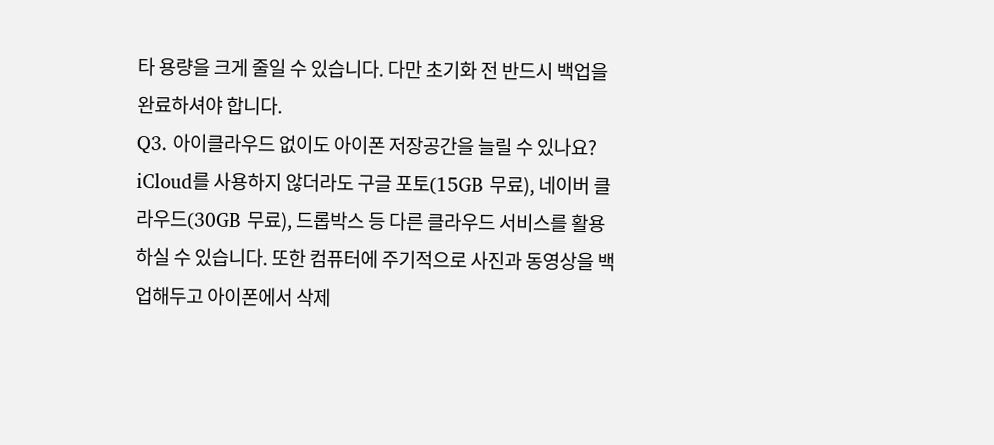타 용량을 크게 줄일 수 있습니다. 다만 초기화 전 반드시 백업을 완료하셔야 합니다.
Q3. 아이클라우드 없이도 아이폰 저장공간을 늘릴 수 있나요?
iCloud를 사용하지 않더라도 구글 포토(15GB 무료), 네이버 클라우드(30GB 무료), 드롭박스 등 다른 클라우드 서비스를 활용하실 수 있습니다. 또한 컴퓨터에 주기적으로 사진과 동영상을 백업해두고 아이폰에서 삭제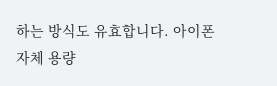하는 방식도 유효합니다. 아이폰 자체 용량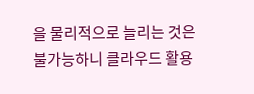을 물리적으로 늘리는 것은 불가능하니 클라우드 활용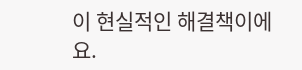이 현실적인 해결책이에요.